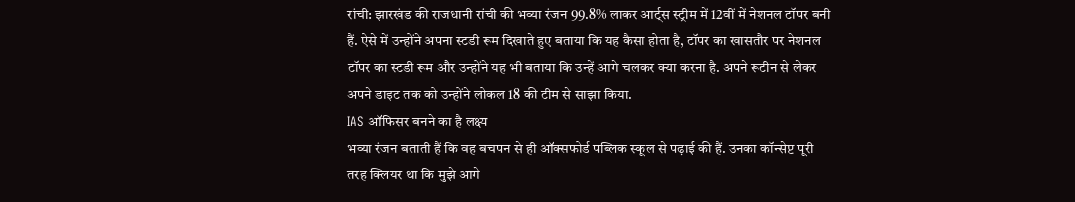रांची: झारखंड की राजधानी रांची की भव्या रंजन 99.8% लाकर आर्ट्स स्ट्रीम में 12वीं में नेशनल टॉपर बनी हैं. ऐसे में उन्होंने अपना स्टडी रूम दिखाते हुए बताया कि यह कैसा होता है, टॉपर का खासतौर पर नेशनल टॉपर का स्टडी रूम और उन्होंने यह भी बताया कि उन्हें आगे चलकर क्या करना है. अपने रूटीन से लेकर अपने डाइट तक को उन्होंने लोकल 18 की टीम से साझा किया.
IAS ऑफिसर बनने का है लक्ष्य
भव्या रंजन बताती हैं कि वह बचपन से ही ऑक्सफोर्ड पब्लिक स्कूल से पढ़ाई की हैं. उनका कॉन्सेप्ट पूरी तरह क्लियर था कि मुझे आगे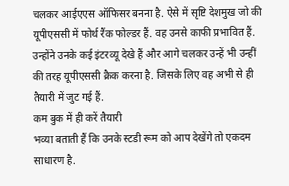चलकर आईएएस ऑफिसर बनना है. ऐसे में सृष्टि देशमुख जो की यूपीएससी में फोर्थ रैंक फोल्डर हैं. वह उनसे काफी प्रभावित हैं. उन्होंने उनके कई इंटरव्यू देखे हैं और आगे चलकर उन्हें भी उन्हीं की तरह यूपीएससी क्रैक करना है. जिसके लिए वह अभी से ही तैयारी में जुट गई हैं.
कम बुक में ही करें तैयारी
भव्या बताती हैं कि उनके स्टडी रूम को आप देखेंगे तो एकदम साधारण है.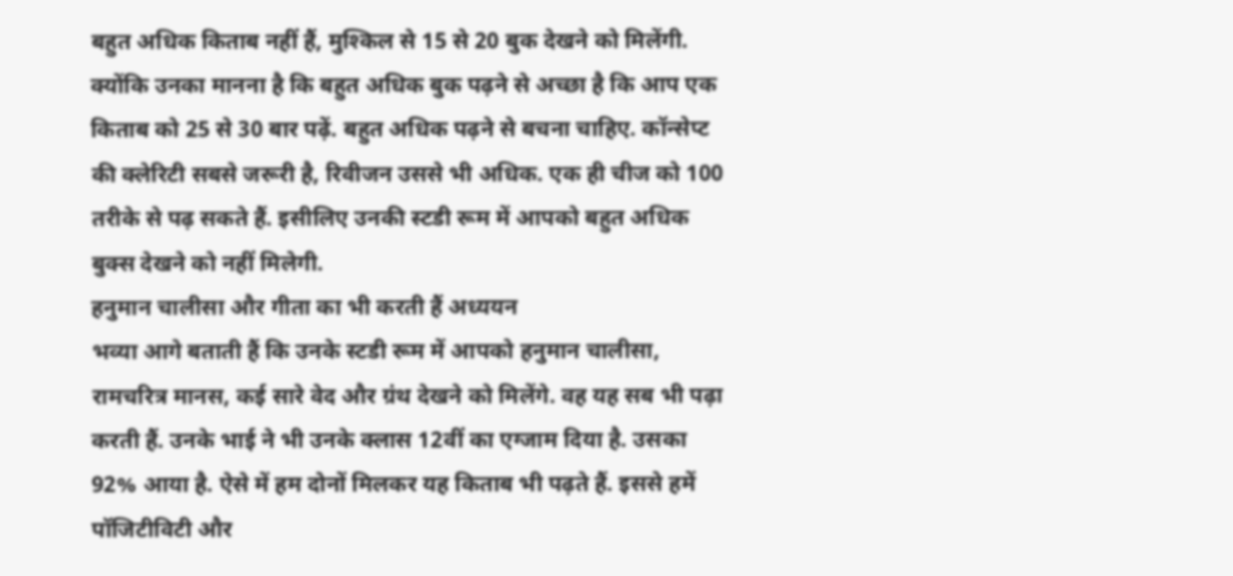बहुत अधिक किताब नहीं हैं, मुश्किल से 15 से 20 बुक देखने को मिलेंगी. क्योंकि उनका मानना है कि बहुत अधिक बुक पढ़ने से अच्छा है कि आप एक किताब को 25 से 30 बार पढ़ें. बहुत अधिक पढ़ने से बचना चाहिए. कॉन्सेप्ट की क्लेरिटी सबसे जरूरी है, रिवीजन उससे भी अधिक. एक ही चीज को 100 तरीके से पढ़ सकते हैं. इसीलिए उनकी स्टडी रूम में आपको बहुत अधिक बुक्स देखने को नहीं मिलेगी.
हनुमान चालीसा और गीता का भी करती हैं अध्ययन
भव्या आगे बताती हैं कि उनके स्टडी रूम में आपको हनुमान चालीसा, रामचरित्र मानस, कई सारे वेद और ग्रंथ देखने को मिलेंगे. वह यह सब भी पढ़ा करती हैं. उनके भाई ने भी उनके क्लास 12वीं का एग्जाम दिया है. उसका 92% आया है. ऐसे में हम दोनों मिलकर यह किताब भी पढ़ते हैं. इससे हमें पॉजिटीविटी और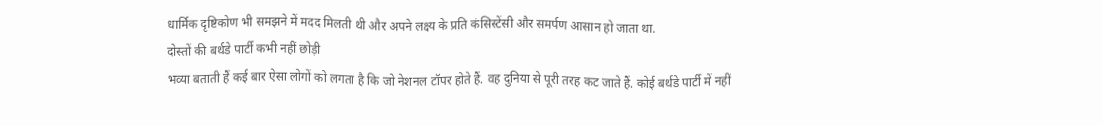धार्मिक दृष्टिकोण भी समझने में मदद मिलती थी और अपने लक्ष्य के प्रति कंसिस्टेंसी और समर्पण आसान हो जाता था.
दोस्तों की बर्थडे पार्टी कभी नहीं छोड़ी
भव्या बताती हैं कई बार ऐसा लोगों को लगता है कि जो नेशनल टॉपर होते हैं. वह दुनिया से पूरी तरह कट जाते हैं. कोई बर्थडे पार्टी में नहीं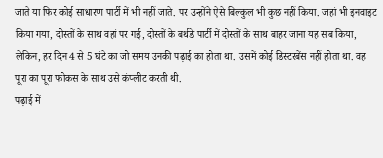जाते या फिर कोई साधारण पार्टी में भी नहीं जाते. पर उन्होंने ऐसे बिल्कुल भी कुछ नहीं किया. जहां भी इनवाइट किया गया, दोस्तों के साथ वहां पर गई, दोस्तों के बर्थडे पार्टी में दोस्तों के साथ बाहर जाना यह सब किया, लेकिन, हर दिन 4 से 5 घंटे का जो समय उनकी पढ़ाई का होता था. उसमें कोई डिस्टरबेंस नहीं होता था. वह पूरा का पूरा फोकस के साथ उसे कंप्लीट करती थी.
पढ़ाई में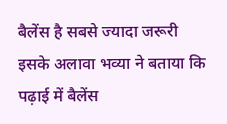बैलेंस है सबसे ज्यादा जरूरी
इसके अलावा भव्या ने बताया कि पढ़ाई में बैलेंस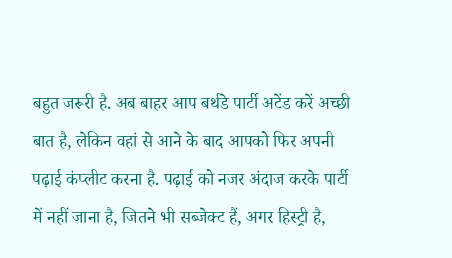बहुत जरूरी है. अब बाहर आप बर्थडे पार्टी अटेंड करें अच्छी बात है, लेकिन वहां से आने के बाद आपको फिर अपनी पढ़ाई कंप्लीट करना है. पढ़ाई को नजर अंदाज करके पार्टी में नहीं जाना है, जितने भी सब्जेक्ट हैं, अगर हिस्ट्री है,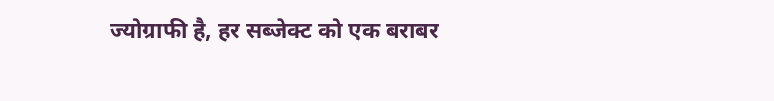ज्योग्राफी है, हर सब्जेक्ट को एक बराबर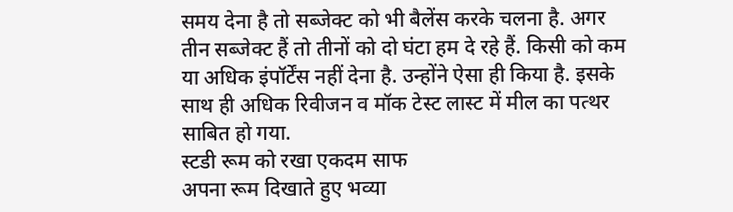समय देना है तो सब्जेक्ट को भी बैलेंस करके चलना है. अगर तीन सब्जेक्ट हैं तो तीनों को दो घंटा हम दे रहे हैं. किसी को कम या अधिक इंपॉर्टेंस नहीं देना है. उन्होंने ऐसा ही किया है. इसके साथ ही अधिक रिवीजन व मॉक टेस्ट लास्ट में मील का पत्थर साबित हो गया.
स्टडी रूम को रखा एकदम साफ
अपना रूम दिखाते हुए भव्या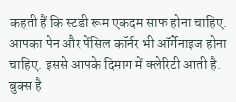कहती हैं कि स्टडी रूम एकदम साफ होना चाहिए. आपका पेन और पेंसिल कॉर्नर भी ऑर्गेनाइज होना चाहिए. इससे आपके दिमाग में क्लेरिटी आती है. बुक्स है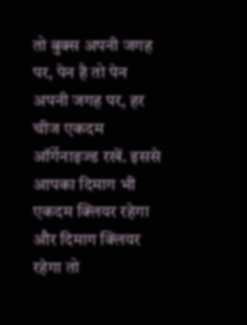तो बुक्स अपनी जगह पर, पेन है तो पेन अपनी जगह पर, हर चीज एकदम ऑर्गेनाइज्ड रखें. इससे आपका दिमाग भी एकदम क्लियर रहेगा और दिमाग क्लियर रहेगा तो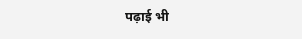पढ़ाई भी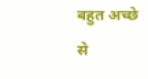बहुत अच्छे से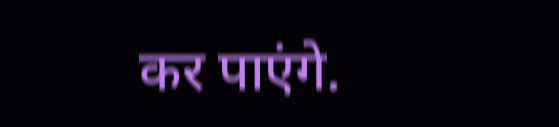कर पाएंगे.